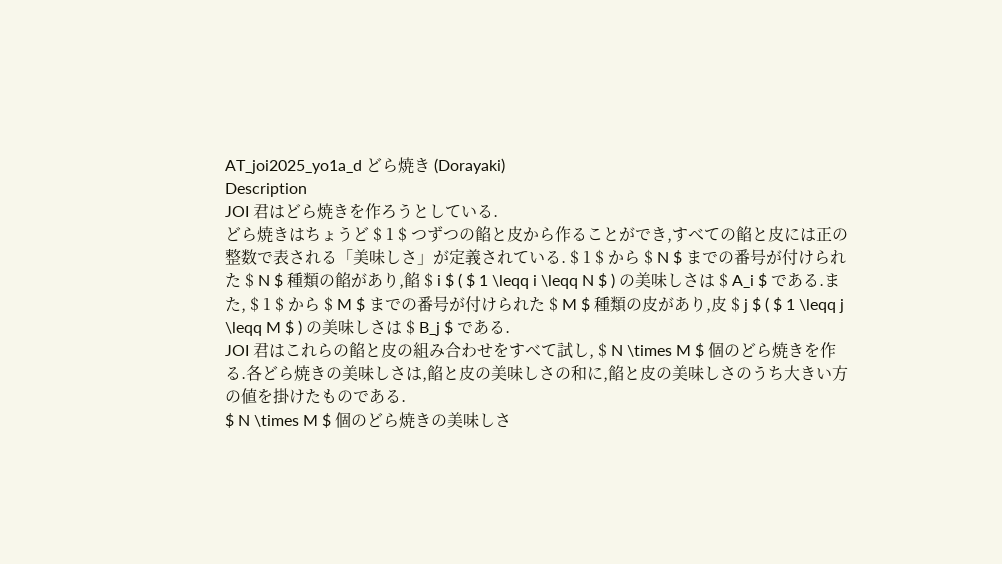AT_joi2025_yo1a_d どら焼き (Dorayaki)
Description
JOI 君はどら焼きを作ろうとしている.
どら焼きはちょうど $ 1 $ つずつの餡と皮から作ることができ,すべての餡と皮には正の整数で表される「美味しさ」が定義されている. $ 1 $ から $ N $ までの番号が付けられた $ N $ 種類の餡があり,餡 $ i $ ( $ 1 \leqq i \leqq N $ ) の美味しさは $ A_i $ である.また, $ 1 $ から $ M $ までの番号が付けられた $ M $ 種類の皮があり,皮 $ j $ ( $ 1 \leqq j \leqq M $ ) の美味しさは $ B_j $ である.
JOI 君はこれらの餡と皮の組み合わせをすべて試し, $ N \times M $ 個のどら焼きを作る.各どら焼きの美味しさは,餡と皮の美味しさの和に,餡と皮の美味しさのうち大きい方の値を掛けたものである.
$ N \times M $ 個のどら焼きの美味しさ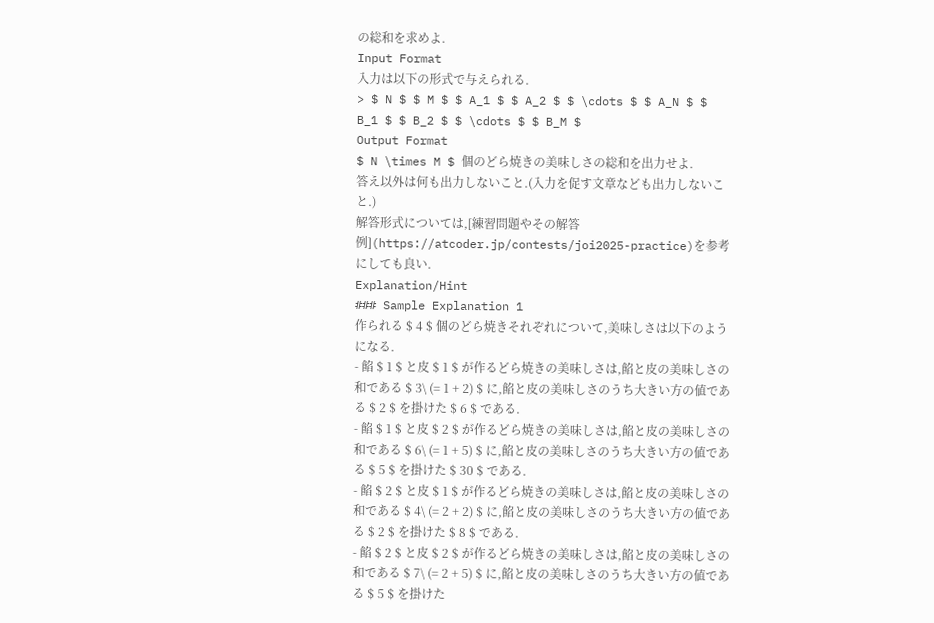の総和を求めよ.
Input Format
入力は以下の形式で与えられる.
> $ N $ $ M $ $ A_1 $ $ A_2 $ $ \cdots $ $ A_N $ $ B_1 $ $ B_2 $ $ \cdots $ $ B_M $
Output Format
$ N \times M $ 個のどら焼きの美味しさの総和を出力せよ.
答え以外は何も出力しないこと.(入力を促す文章なども出力しないこと.)
解答形式については,[練習問題やその解答例](https://atcoder.jp/contests/joi2025-practice)を参考にしても良い.
Explanation/Hint
### Sample Explanation 1
作られる $ 4 $ 個のどら焼きそれぞれについて,美味しさは以下のようになる.
- 餡 $ 1 $ と皮 $ 1 $ が作るどら焼きの美味しさは,餡と皮の美味しさの和である $ 3\ (= 1 + 2) $ に,餡と皮の美味しさのうち大きい方の値である $ 2 $ を掛けた $ 6 $ である.
- 餡 $ 1 $ と皮 $ 2 $ が作るどら焼きの美味しさは,餡と皮の美味しさの和である $ 6\ (= 1 + 5) $ に,餡と皮の美味しさのうち大きい方の値である $ 5 $ を掛けた $ 30 $ である.
- 餡 $ 2 $ と皮 $ 1 $ が作るどら焼きの美味しさは,餡と皮の美味しさの和である $ 4\ (= 2 + 2) $ に,餡と皮の美味しさのうち大きい方の値である $ 2 $ を掛けた $ 8 $ である.
- 餡 $ 2 $ と皮 $ 2 $ が作るどら焼きの美味しさは,餡と皮の美味しさの和である $ 7\ (= 2 + 5) $ に,餡と皮の美味しさのうち大きい方の値である $ 5 $ を掛けた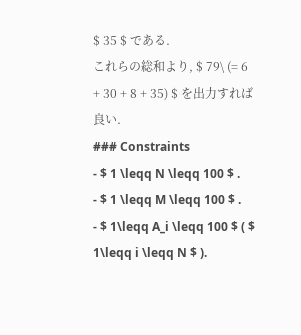$ 35 $ である.
これらの総和より, $ 79\ (= 6 + 30 + 8 + 35) $ を出力すれば良い.
### Constraints
- $ 1 \leqq N \leqq 100 $ .
- $ 1 \leqq M \leqq 100 $ .
- $ 1\leqq A_i \leqq 100 $ ( $ 1\leqq i \leqq N $ ).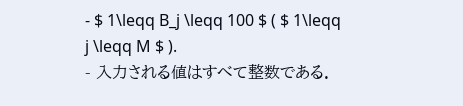- $ 1\leqq B_j \leqq 100 $ ( $ 1\leqq j \leqq M $ ).
- 入力される値はすべて整数である.